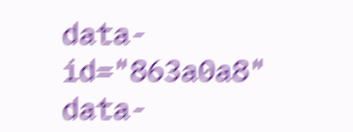data-id="863a0a8" data-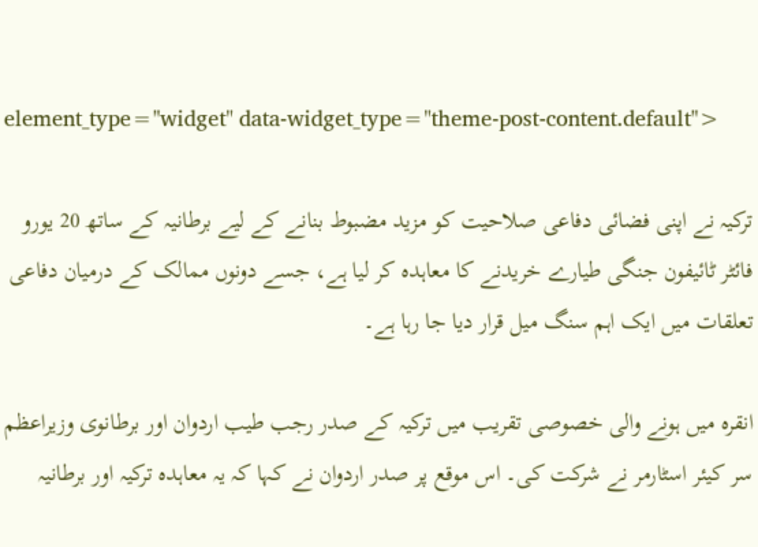element_type="widget" data-widget_type="theme-post-content.default">

ترکیہ نے اپنی فضائی دفاعی صلاحیت کو مزید مضبوط بنانے کے لیے برطانیہ کے ساتھ 20 یورو فائٹر ٹائیفون جنگی طیارے خریدنے کا معاہدہ کر لیا ہے، جسے دونوں ممالک کے درمیان دفاعی تعلقات میں ایک اہم سنگ میل قرار دیا جا رہا ہے۔

انقرہ میں ہونے والی خصوصی تقریب میں ترکیہ کے صدر رجب طیب اردوان اور برطانوی وزیراعظم سر کیئر اسٹارمر نے شرکت کی۔ اس موقع پر صدر اردوان نے کہا کہ یہ معاہدہ ترکیہ اور برطانیہ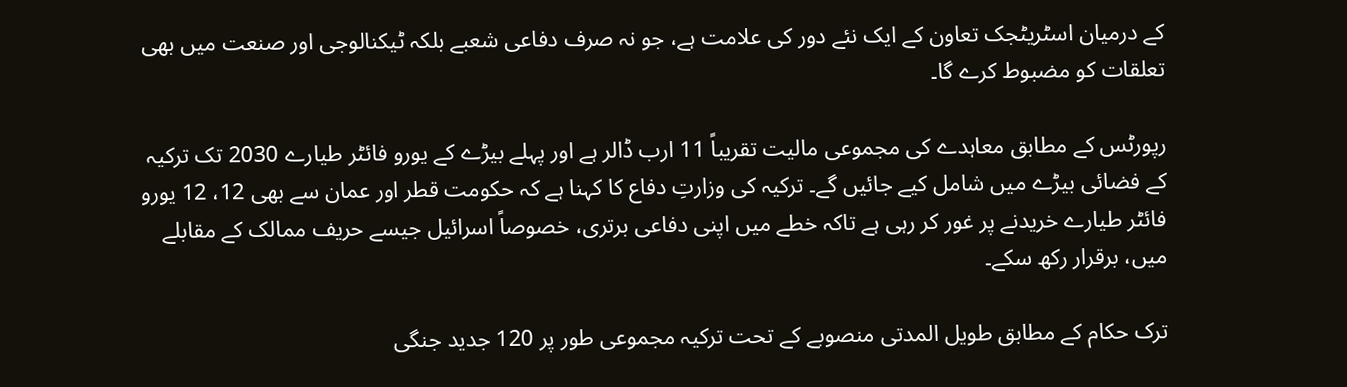کے درمیان اسٹریٹجک تعاون کے ایک نئے دور کی علامت ہے، جو نہ صرف دفاعی شعبے بلکہ ٹیکنالوجی اور صنعت میں بھی تعلقات کو مضبوط کرے گا۔

رپورٹس کے مطابق معاہدے کی مجموعی مالیت تقریباً 11 ارب ڈالر ہے اور پہلے بیڑے کے یورو فائٹر طیارے 2030 تک ترکیہ کے فضائی بیڑے میں شامل کیے جائیں گے۔ ترکیہ کی وزارتِ دفاع کا کہنا ہے کہ حکومت قطر اور عمان سے بھی 12، 12 یورو فائٹر طیارے خریدنے پر غور کر رہی ہے تاکہ خطے میں اپنی دفاعی برتری، خصوصاً اسرائیل جیسے حریف ممالک کے مقابلے میں، برقرار رکھ سکے۔

ترک حکام کے مطابق طویل المدتی منصوبے کے تحت ترکیہ مجموعی طور پر 120 جدید جنگی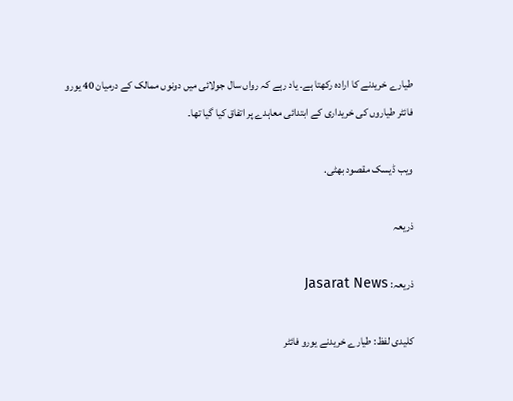طیارے خریدنے کا ارادہ رکھتا ہے۔ یاد رہے کہ رواں سال جولائی میں دونوں ممالک کے درمیان 40 یورو فائٹر طیاروں کی خریداری کے ابتدائی معاہدے پر اتفاق کیا گیا تھا۔

ویب ڈیسک مقصود بھٹی.

ذریعہ

ذریعہ: Jasarat News

کلیدی لفظ: طیارے خریدنے یورو فائٹر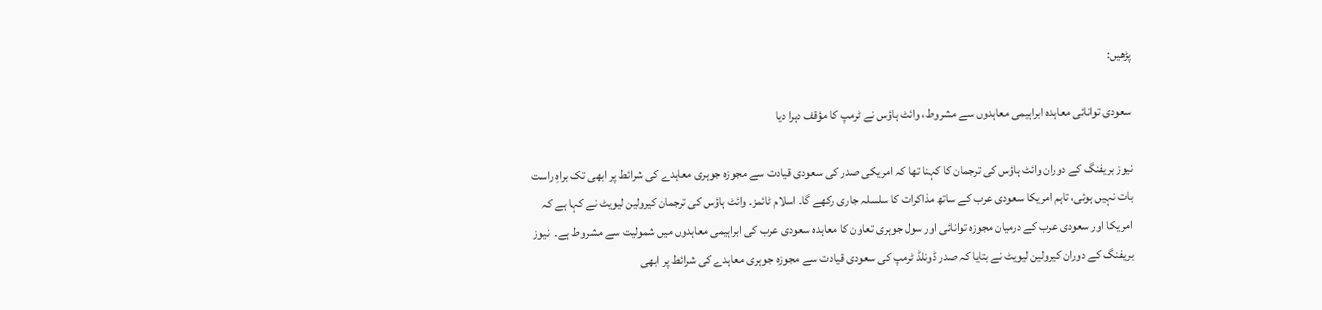پڑھیں:

سعودی توانائی معاہدہ ابراہیمی معاہدوں سے مشروط، وائٹ ہاؤس نے ٹرمپ کا مؤقف دہرا دیا

نیوز بریفنگ کے دوران وائٹ ہاؤس کی ترجمان کا کہنا تھا کہ امریکی صدر کی سعودی قیادت سے مجوزہ جوہری معاہدے کی شرائط پر ابھی تک براہِ راست بات نہیں ہوئی، تاہم امریکا سعودی عرب کے ساتھ مذاکرات کا سلسلہ جاری رکھے گا۔ اسلام ٹائمز۔ وائٹ ہاؤس کی ترجمان کیرولین لیویٹ نے کہا ہے کہ امریکا اور سعودی عرب کے درمیان مجوزہ توانائی اور سول جوہری تعاون کا معاہدہ سعودی عرب کی ابراہیمی معاہدوں میں شمولیت سے مشروط ہے۔  نیوز بریفنگ کے دوران کیرولین لیویٹ نے بتایا کہ صدر ڈونلڈ ٹرمپ کی سعودی قیادت سے مجوزہ جوہری معاہدے کی شرائط پر ابھی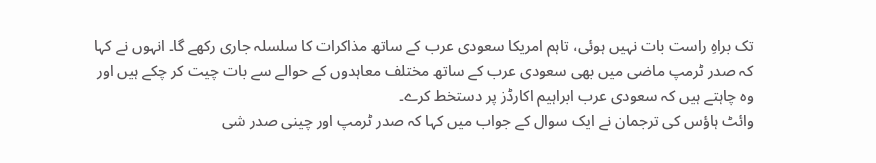تک براہِ راست بات نہیں ہوئی، تاہم امریکا سعودی عرب کے ساتھ مذاکرات کا سلسلہ جاری رکھے گا۔ انہوں نے کہا کہ صدر ٹرمپ ماضی میں بھی سعودی عرب کے ساتھ مختلف معاہدوں کے حوالے سے بات چیت کر چکے ہیں اور وہ چاہتے ہیں کہ سعودی عرب ابراہیم اکارڈز پر دستخط کرے۔
وائٹ ہاؤس کی ترجمان نے ایک سوال کے جواب میں کہا کہ صدر ٹرمپ اور چینی صدر شی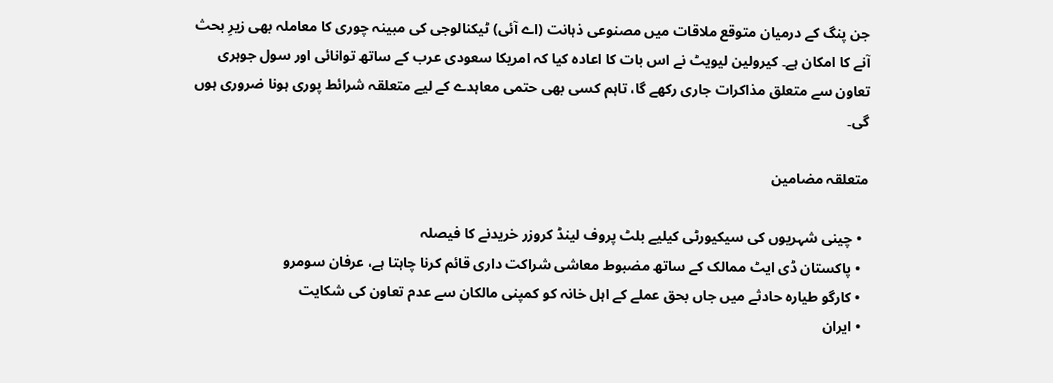جن پنگ کے درمیان متوقع ملاقات میں مصنوعی ذہانت (اے آئی) ٹیکنالوجی کی مبینہ چوری کا معاملہ بھی زیرِ بحث آنے کا امکان ہے۔ کیرولین لیویٹ نے اس بات کا اعادہ کیا کہ امریکا سعودی عرب کے ساتھ توانائی اور سول جوہری تعاون سے متعلق مذاکرات جاری رکھے گا، تاہم کسی بھی حتمی معاہدے کے لیے متعلقہ شرائط پوری ہونا ضروری ہوں گی۔

متعلقہ مضامین

  • چینی شہریوں کی سیکیورٹی کیلیے بلٹ پروف لینڈ کروزر خریدنے کا فیصلہ
  • پاکستان ڈی ایٹ ممالک کے ساتھ مضبوط معاشی شراکت داری قائم کرنا چاہتا ہے، عرفان سومرو
  • کارگو طیارہ حادثے میں جاں بحق عملے کے اہل خانہ کو کمپنی مالکان سے عدم تعاون کی شکایت
  • ایران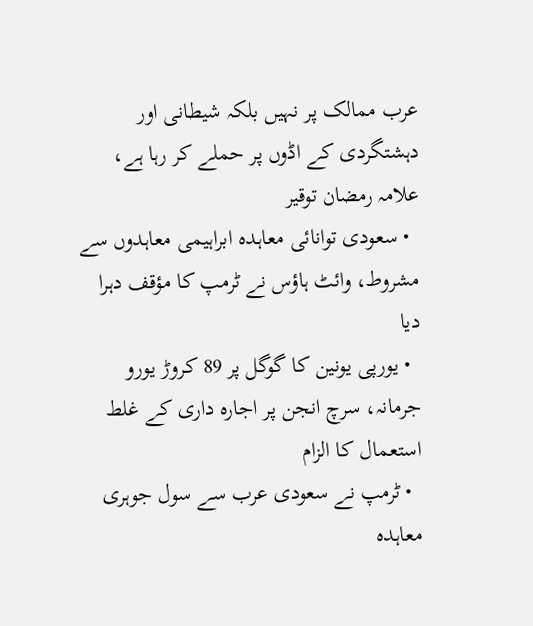عرب ممالک پر نہیں بلکہ شیطانی اور دہشتگردی کے اڈوں پر حملے کر رہا ہے، علامہ رمضان توقیر
  • سعودی توانائی معاہدہ ابراہیمی معاہدوں سے مشروط، وائٹ ہاؤس نے ٹرمپ کا مؤقف دہرا دیا
  • یورپی یونین کا گوگل پر 89 کروڑ یورو جرمانہ، سرچ انجن پر اجارہ داری کے غلط استعمال کا الزام
  • ٹرمپ نے سعودی عرب سے سول جوہری معاہدہ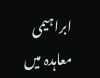ابراہیمی معاہدہ میں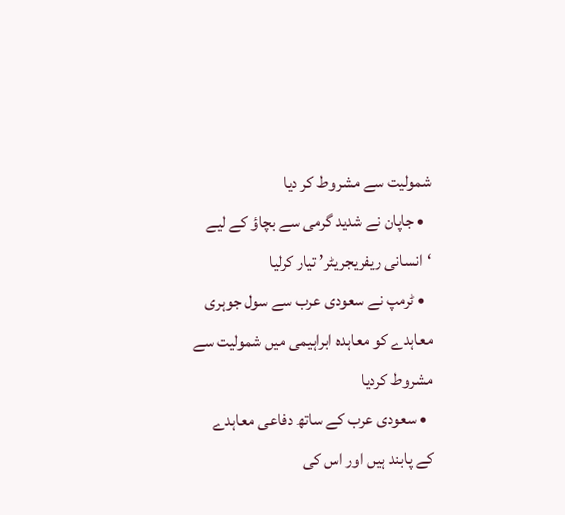شمولیت سے مشروط کر دیا
  • جاپان نے شدید گرمی سے بچاؤ کے لیے ‘انسانی ریفریجریٹر’ تیار کرلیا
  • ٹرمپ نے سعودی عرب سے سول جوہری معاہدے کو معاہدہ ابراہیمی میں شمولیت سے مشروط کردیا
  • سعودی عرب کے ساتھ دفاعی معاہدے کے پابند ہیں اور اس کی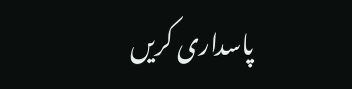پاسداری کریں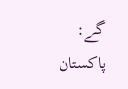گے: پاکستان